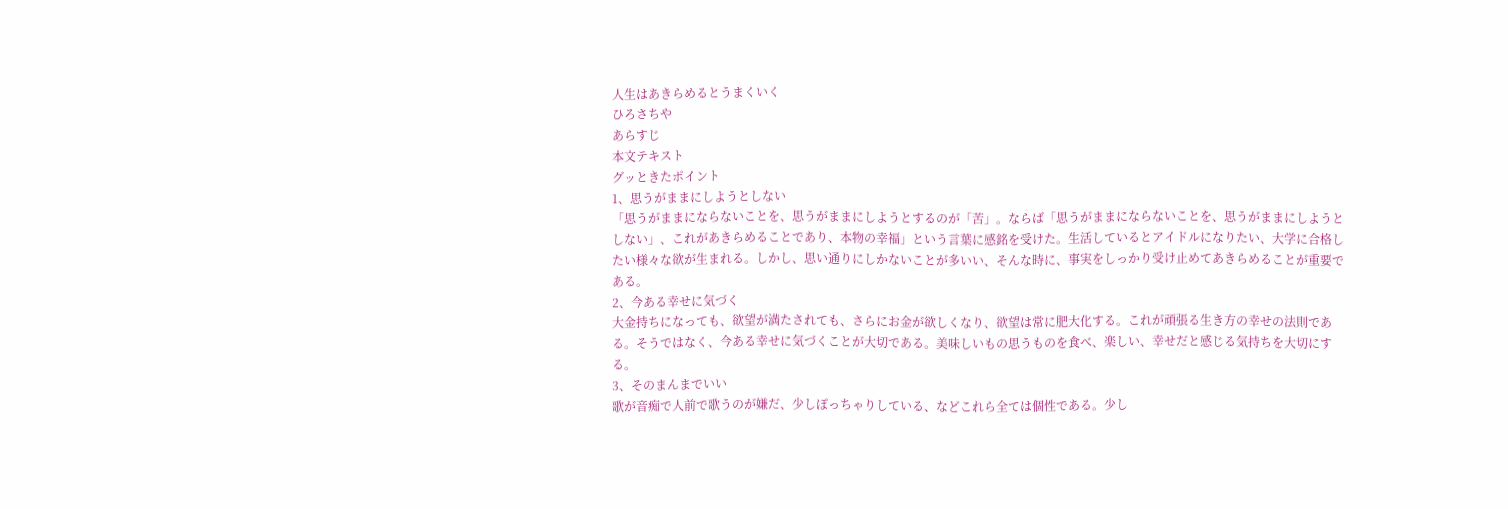人生はあきらめるとうまくいく
ひろさちや
あらすじ
本文テキスト
グッときたポイント
1、思うがままにしようとしない
「思うがままにならないことを、思うがままにしようとするのが「苦」。ならば「思うがままにならないことを、思うがままにしようとしない」、これがあきらめることであり、本物の幸福」という言葉に感銘を受けた。生活しているとアイドルになりたい、大学に合格したい様々な欲が生まれる。しかし、思い通りにしかないことが多いい、そんな時に、事実をしっかり受け止めてあきらめることが重要である。
2、今ある幸せに気づく
大金持ちになっても、欲望が満たされても、さらにお金が欲しくなり、欲望は常に肥大化する。これが頑張る生き方の幸せの法則である。そうではなく、今ある幸せに気づくことが大切である。美味しいもの思うものを食べ、楽しい、幸せだと感じる気持ちを大切にする。
3、そのまんまでいい
歌が音痴で人前で歌うのが嫌だ、少しぽっちゃりしている、などこれら全ては個性である。少し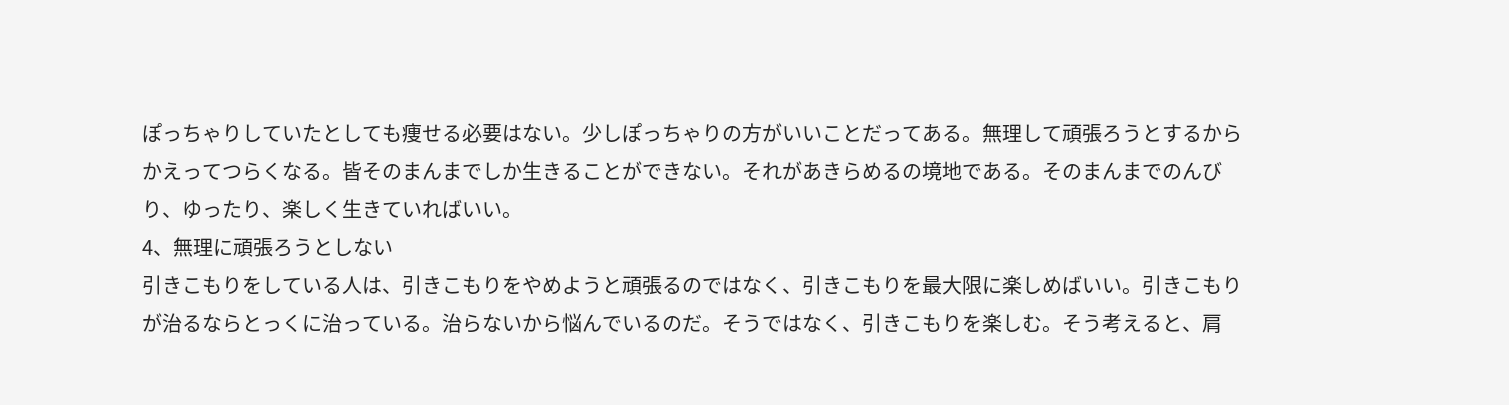ぽっちゃりしていたとしても痩せる必要はない。少しぽっちゃりの方がいいことだってある。無理して頑張ろうとするからかえってつらくなる。皆そのまんまでしか生きることができない。それがあきらめるの境地である。そのまんまでのんびり、ゆったり、楽しく生きていればいい。
4、無理に頑張ろうとしない
引きこもりをしている人は、引きこもりをやめようと頑張るのではなく、引きこもりを最大限に楽しめばいい。引きこもりが治るならとっくに治っている。治らないから悩んでいるのだ。そうではなく、引きこもりを楽しむ。そう考えると、肩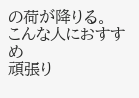の荷が降りる。
こんな人におすすめ
頑張り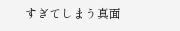すぎてしまう真面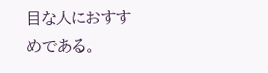目な人におすすめである。